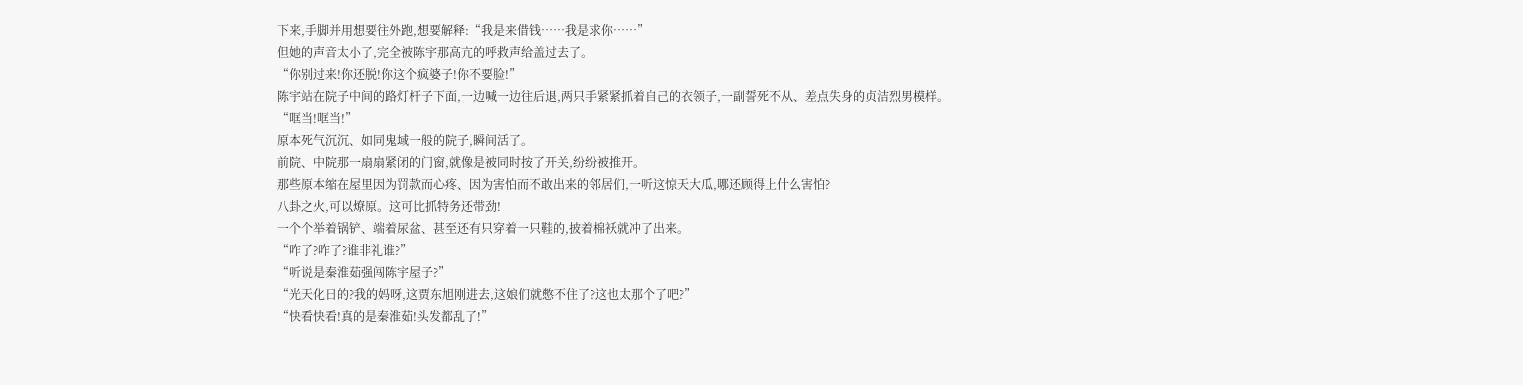下来,手脚并用想要往外跑,想要解释:“我是来借钱……我是求你……”
但她的声音太小了,完全被陈宇那高亢的呼救声给盖过去了。
“你别过来!你还脱!你这个疯婆子!你不要脸!”
陈宇站在院子中间的路灯杆子下面,一边喊一边往后退,两只手紧紧抓着自己的衣领子,一副誓死不从、差点失身的贞洁烈男模样。
“哐当!哐当!”
原本死气沉沉、如同鬼域一般的院子,瞬间活了。
前院、中院那一扇扇紧闭的门窗,就像是被同时按了开关,纷纷被推开。
那些原本缩在屋里因为罚款而心疼、因为害怕而不敢出来的邻居们,一听这惊天大瓜,哪还顾得上什么害怕?
八卦之火,可以燎原。这可比抓特务还带劲!
一个个举着锅铲、端着尿盆、甚至还有只穿着一只鞋的,披着棉袄就冲了出来。
“咋了?咋了?谁非礼谁?”
“听说是秦淮茹强闯陈宇屋子?”
“光天化日的?我的妈呀,这贾东旭刚进去,这娘们就憋不住了?这也太那个了吧?”
“快看快看!真的是秦淮茹!头发都乱了!”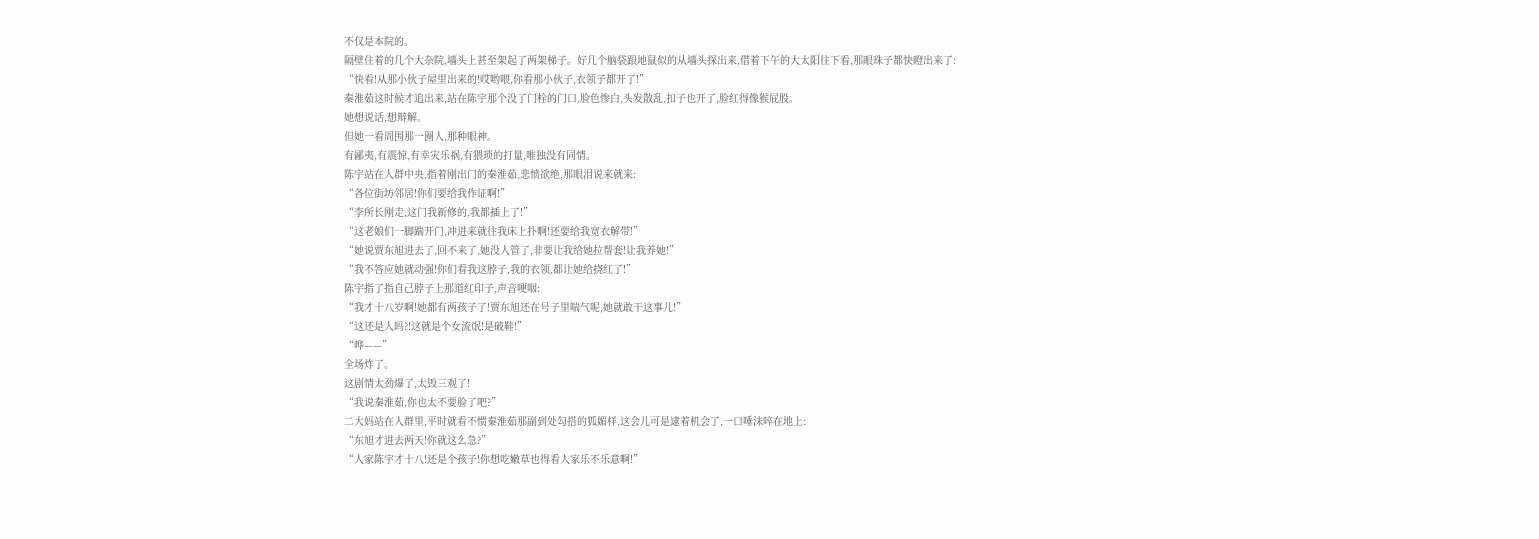不仅是本院的。
隔壁住着的几个大杂院,墙头上甚至架起了两架梯子。好几个脑袋跟地鼠似的从墙头探出来,借着下午的大太阳往下看,那眼珠子都快瞪出来了:
“快看!从那小伙子屋里出来的!哎哟喂,你看那小伙子,衣领子都开了!”
秦淮茹这时候才追出来,站在陈宇那个没了门栓的门口,脸色惨白,头发散乱,扣子也开了,脸红得像猴屁股。
她想说话,想辩解。
但她一看周围那一圈人,那种眼神。
有鄙夷,有震惊,有幸灾乐祸,有猥琐的打量,唯独没有同情。
陈宇站在人群中央,指着刚出门的秦淮茹,悲愤欲绝,那眼泪说来就来:
“各位街坊邻居!你们要给我作证啊!”
“李所长刚走,这门我新修的,我都插上了!”
“这老娘们一脚踹开门,冲进来就往我床上扑啊!还要给我宽衣解带!”
“她说贾东旭进去了,回不来了,她没人管了,非要让我给她拉帮套!让我养她!”
“我不答应她就动强!你们看我这脖子,我的衣领,都让她给挠红了!”
陈宇指了指自己脖子上那道红印子,声音哽咽:
“我才十八岁啊!她都有两孩子了!贾东旭还在号子里喘气呢,她就敢干这事儿!”
“这还是人吗?!这就是个女流氓!是破鞋!”
“哗——”
全场炸了。
这剧情太劲爆了,太毁三观了!
“我说秦淮茹,你也太不要脸了吧?”
二大妈站在人群里,平时就看不惯秦淮茹那副到处勾搭的狐媚样,这会儿可是逮着机会了,一口唾沫啐在地上:
“东旭才进去两天!你就这么急?”
“人家陈宇才十八!还是个孩子!你想吃嫩草也得看人家乐不乐意啊!”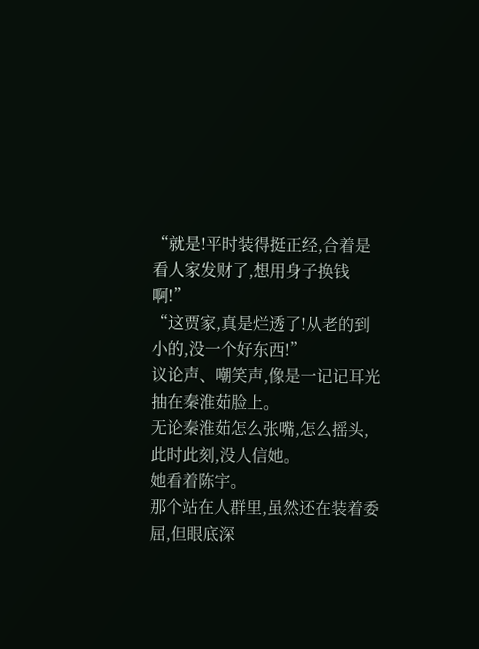“就是!平时装得挺正经,合着是看人家发财了,想用身子换钱啊!”
“这贾家,真是烂透了!从老的到小的,没一个好东西!”
议论声、嘲笑声,像是一记记耳光抽在秦淮茹脸上。
无论秦淮茹怎么张嘴,怎么摇头,此时此刻,没人信她。
她看着陈宇。
那个站在人群里,虽然还在装着委屈,但眼底深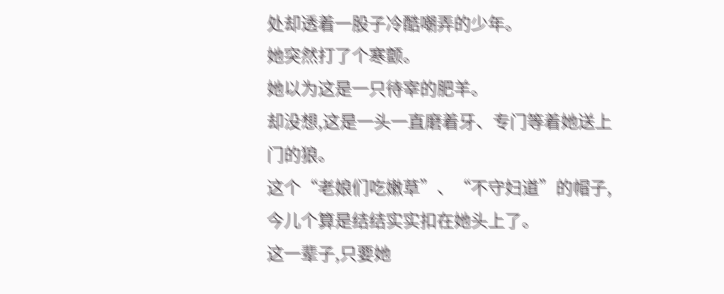处却透着一股子冷酷嘲弄的少年。
她突然打了个寒颤。
她以为这是一只待宰的肥羊。
却没想,这是一头一直磨着牙、专门等着她送上门的狼。
这个“老娘们吃嫩草”、“不守妇道”的帽子,今儿个算是结结实实扣在她头上了。
这一辈子,只要她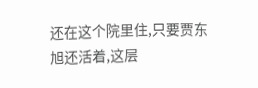还在这个院里住,只要贾东旭还活着,这层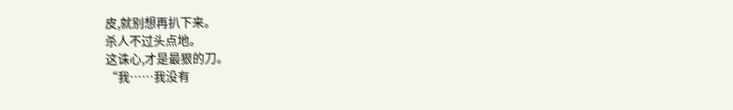皮,就别想再扒下来。
杀人不过头点地。
这诛心,才是最狠的刀。
“我……我没有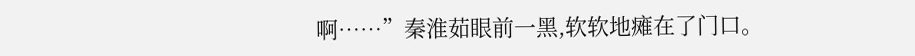啊……”秦淮茹眼前一黑,软软地瘫在了门口。